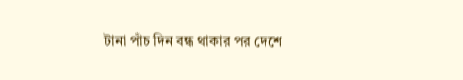টানা পাঁচ দিন বন্ধ থাকার পর দেশে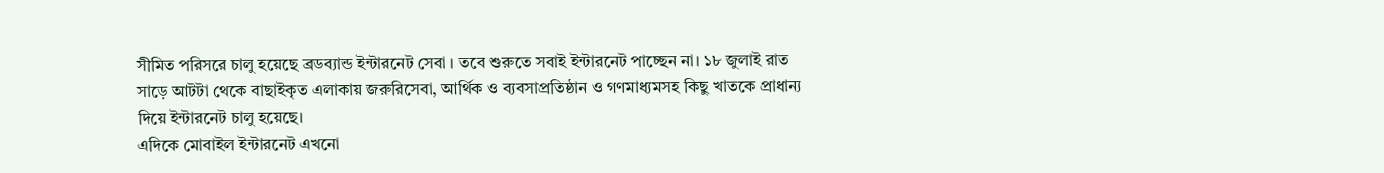সীমিত পরিসরে চালু হয়েছে ব্রডব্যান্ড ইন্টারনেট সেবা । তবে শুরুতে সবাই ইন্টারনেট পাচ্ছেন না। ১৮ জুলাই রাত সাড়ে আটটা থেকে বাছাইকৃত এলাকায় জরুরিসেবা, আর্থিক ও ব্যবসাপ্রতিষ্ঠান ও গণমাধ্যমসহ কিছু খাতকে প্রাধান্য দিয়ে ইন্টারনেট চালু হয়েছে।
এদিকে মোবাইল ইন্টারনেট এখনো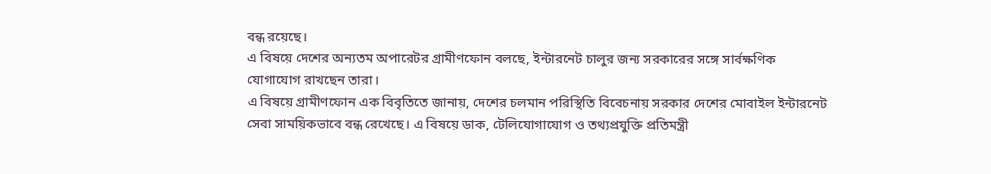বন্ধ রয়েছে।
এ বিষয়ে দেশের অন্যতম অপারেটর গ্রামীণফোন বলছে, ইন্টারনেট চালুর জন্য সরকারের সঙ্গে সার্বক্ষণিক যোগাযোগ রাখছেন তারা।
এ বিষয়ে গ্রামীণফোন এক বিবৃতিতে জানায়, দেশের চলমান পরিস্থিতি বিবেচনায় সরকার দেশের মোবাইল ইন্টারনেট সেবা সাময়িকভাবে বন্ধ রেখেছে। এ বিষয়ে ডাক, টেলিযোগাযোগ ও তথ্যপ্রযুক্তি প্রতিমন্ত্রী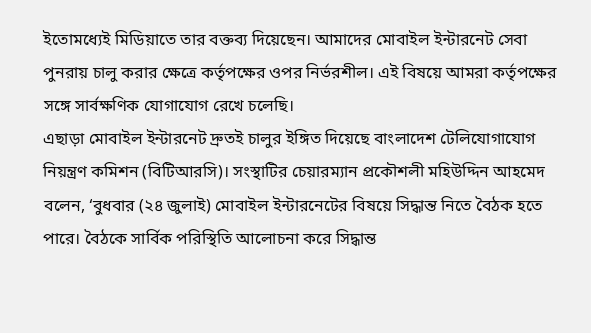ইতোমধ্যেই মিডিয়াতে তার বক্তব্য দিয়েছেন। আমাদের মোবাইল ইন্টারনেট সেবা পুনরায় চালু করার ক্ষেত্রে কর্তৃপক্ষের ওপর নির্ভরশীল। এই বিষয়ে আমরা কর্তৃপক্ষের সঙ্গে সার্বক্ষণিক যোগাযোগ রেখে চলেছি।
এছাড়া মোবাইল ইন্টারনেট দ্রুতই চালুর ইঙ্গিত দিয়েছে বাংলাদেশ টেলিযোগাযোগ নিয়ন্ত্রণ কমিশন (বিটিআরসি)। সংস্থাটির চেয়ারম্যান প্রকৌশলী মহিউদ্দিন আহমেদ বলেন, ‘বুধবার (২৪ জুলাই) মোবাইল ইন্টারনেটের বিষয়ে সিদ্ধান্ত নিতে বৈঠক হতে পারে। বৈঠকে সার্বিক পরিস্থিতি আলোচনা করে সিদ্ধান্ত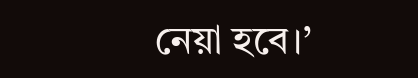নেয়া হবে।’